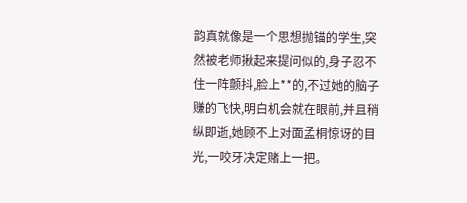韵真就像是一个思想抛锚的学生,突然被老师揪起来提问似的,身子忍不住一阵颤抖,脸上**的,不过她的脑子赚的飞快,明白机会就在眼前,并且稍纵即逝,她顾不上对面孟桐惊讶的目光,一咬牙决定赌上一把。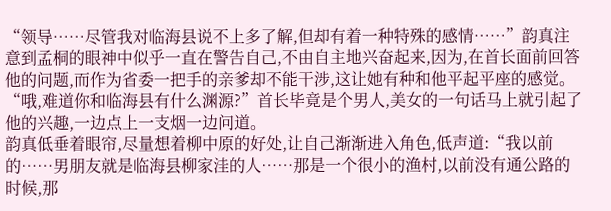“领导……尽管我对临海县说不上多了解,但却有着一种特殊的感情……”韵真注意到孟桐的眼神中似乎一直在警告自己,不由自主地兴奋起来,因为,在首长面前回答他的问题,而作为省委一把手的亲爹却不能干涉,这让她有种和他平起平座的感觉。
“哦,难道你和临海县有什么渊源?”首长毕竟是个男人,美女的一句话马上就引起了他的兴趣,一边点上一支烟一边问道。
韵真低垂着眼帘,尽量想着柳中原的好处,让自己渐渐进入角色,低声道:“我以前的……男朋友就是临海县柳家洼的人……那是一个很小的渔村,以前没有通公路的时候,那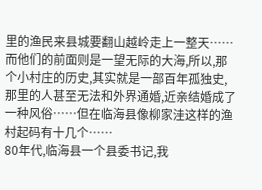里的渔民来县城要翻山越岭走上一整天……
而他们的前面则是一望无际的大海,所以,那个小村庄的历史,其实就是一部百年孤独史,那里的人甚至无法和外界通婚,近亲结婚成了一种风俗……但在临海县像柳家洼这样的渔村起码有十几个……
80年代,临海县一个县委书记,我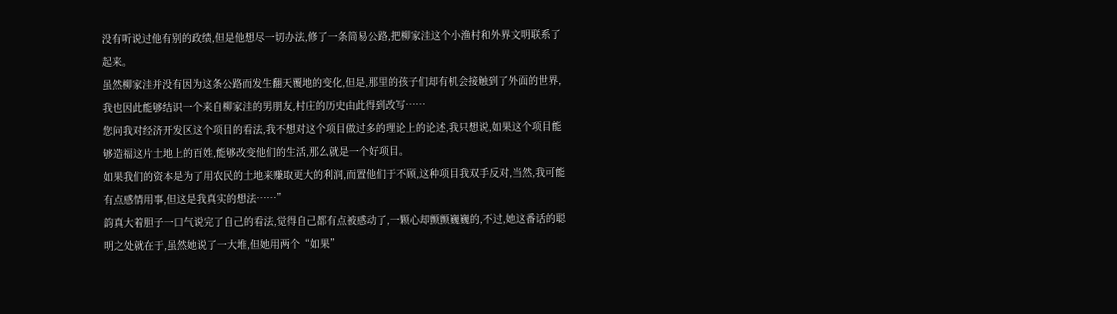没有听说过他有别的政绩,但是他想尽一切办法,修了一条简易公路,把柳家洼这个小渔村和外界文明联系了起来。
虽然柳家洼并没有因为这条公路而发生翻天覆地的变化,但是,那里的孩子们却有机会接触到了外面的世界,我也因此能够结识一个来自柳家洼的男朋友,村庄的历史由此得到改写……
您问我对经济开发区这个项目的看法,我不想对这个项目做过多的理论上的论述,我只想说,如果这个项目能够造福这片土地上的百姓,能够改变他们的生活,那么就是一个好项目。
如果我们的资本是为了用农民的土地来赚取更大的利润,而置他们于不顾,这种项目我双手反对,当然,我可能有点感情用事,但这是我真实的想法……”
韵真大着胆子一口气说完了自己的看法,觉得自己都有点被感动了,一颗心却颤颤巍巍的,不过,她这番话的聪明之处就在于,虽然她说了一大堆,但她用两个“如果”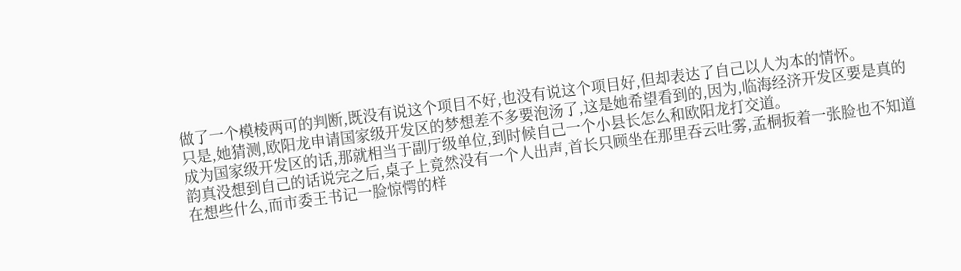做了一个模棱两可的判断,既没有说这个项目不好,也没有说这个项目好,但却表达了自己以人为本的情怀。
只是,她猜测,欧阳龙申请国家级开发区的梦想差不多要泡汤了,这是她希望看到的,因为,临海经济开发区要是真的成为国家级开发区的话,那就相当于副厅级单位,到时候自己一个小县长怎么和欧阳龙打交道。
韵真没想到自己的话说完之后,桌子上竟然没有一个人出声,首长只顾坐在那里吞云吐雾,孟桐扳着一张脸也不知道在想些什么,而市委王书记一脸惊愕的样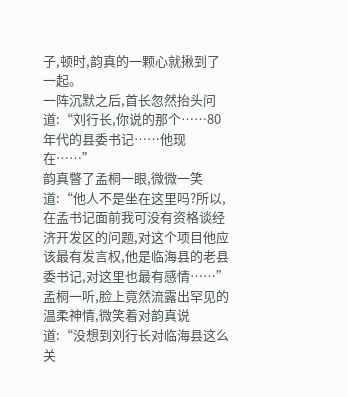子,顿时,韵真的一颗心就揪到了一起。
一阵沉默之后,首长忽然抬头问道:“刘行长,你说的那个……80年代的县委书记……他现在……”
韵真瞥了孟桐一眼,微微一笑道:“他人不是坐在这里吗?所以,在孟书记面前我可没有资格谈经济开发区的问题,对这个项目他应该最有发言权,他是临海县的老县委书记,对这里也最有感情……”
孟桐一听,脸上竟然流露出罕见的温柔神情,微笑着对韵真说道:“没想到刘行长对临海县这么关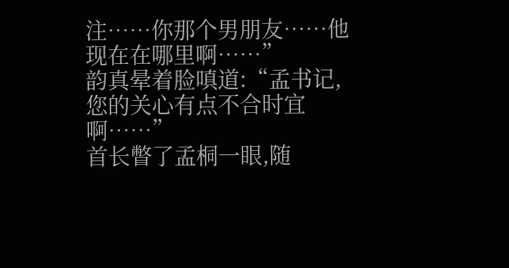注……你那个男朋友……他现在在哪里啊……”
韵真晕着脸嗔道:“孟书记,您的关心有点不合时宜啊……”
首长瞥了孟桐一眼,随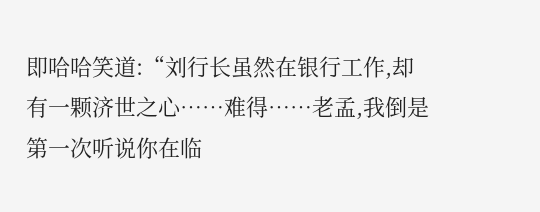即哈哈笑道:“刘行长虽然在银行工作,却有一颗济世之心……难得……老孟,我倒是第一次听说你在临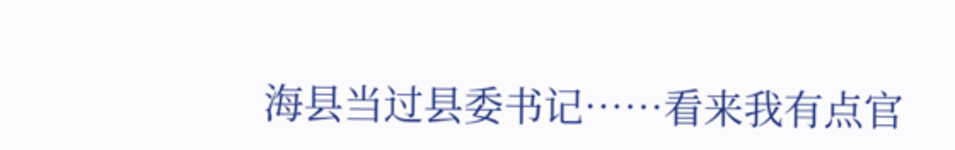海县当过县委书记……看来我有点官